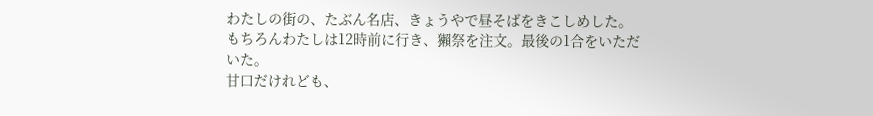わたしの街の、たぶん名店、きょうやで昼そばをきこしめした。
もちろんわたしは12時前に行き、獺祭を注文。最後の1合をいただいた。
甘口だけれども、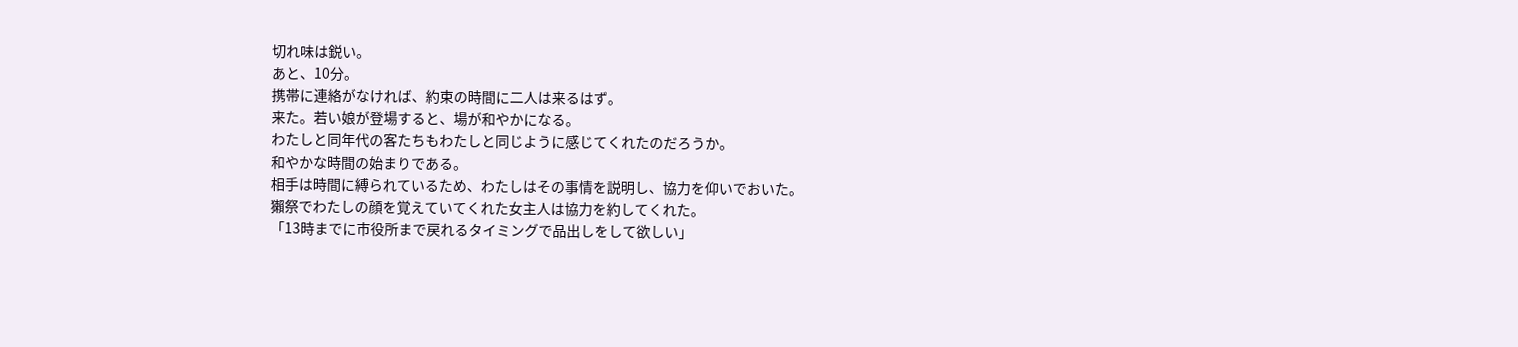切れ味は鋭い。
あと、10分。
携帯に連絡がなければ、約束の時間に二人は来るはず。
来た。若い娘が登場すると、場が和やかになる。
わたしと同年代の客たちもわたしと同じように感じてくれたのだろうか。
和やかな時間の始まりである。
相手は時間に縛られているため、わたしはその事情を説明し、協力を仰いでおいた。
獺祭でわたしの顔を覚えていてくれた女主人は協力を約してくれた。
「13時までに市役所まで戻れるタイミングで品出しをして欲しい」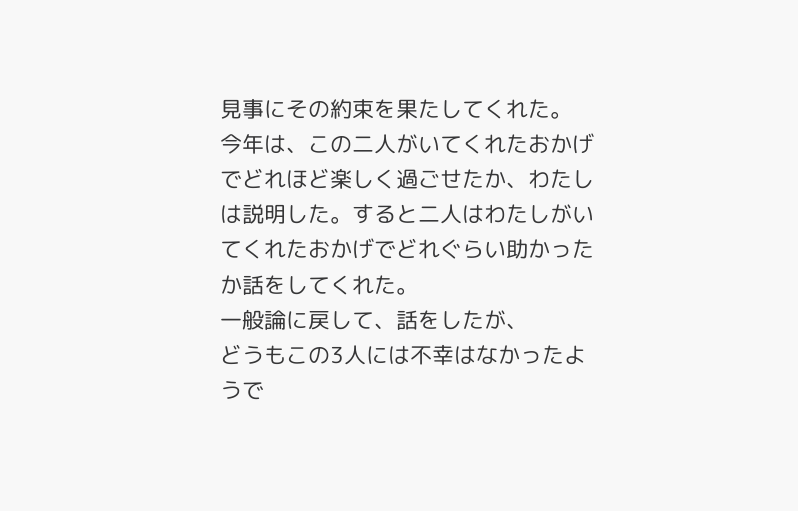見事にその約束を果たしてくれた。
今年は、この二人がいてくれたおかげでどれほど楽しく過ごせたか、わたしは説明した。すると二人はわたしがいてくれたおかげでどれぐらい助かったか話をしてくれた。
一般論に戻して、話をしたが、
どうもこの3人には不幸はなかったようで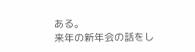ある。
来年の新年会の話をし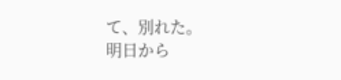て、別れた。
明日から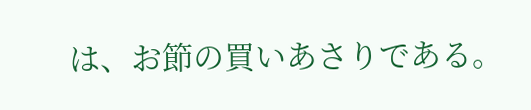は、お節の買いあさりである。